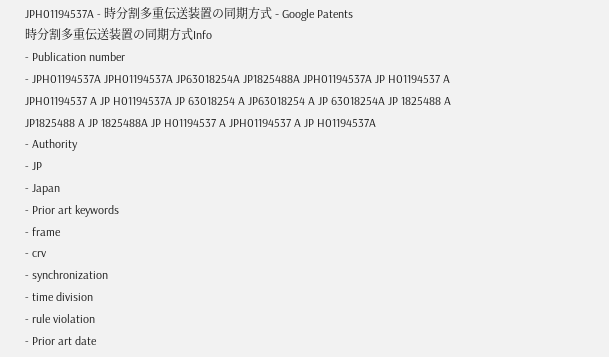JPH01194537A - 時分割多重伝送装置の同期方式 - Google Patents
時分割多重伝送装置の同期方式Info
- Publication number
- JPH01194537A JPH01194537A JP63018254A JP1825488A JPH01194537A JP H01194537 A JPH01194537 A JP H01194537A JP 63018254 A JP63018254 A JP 63018254A JP 1825488 A JP1825488 A JP 1825488A JP H01194537 A JPH01194537 A JP H01194537A
- Authority
- JP
- Japan
- Prior art keywords
- frame
- crv
- synchronization
- time division
- rule violation
- Prior art date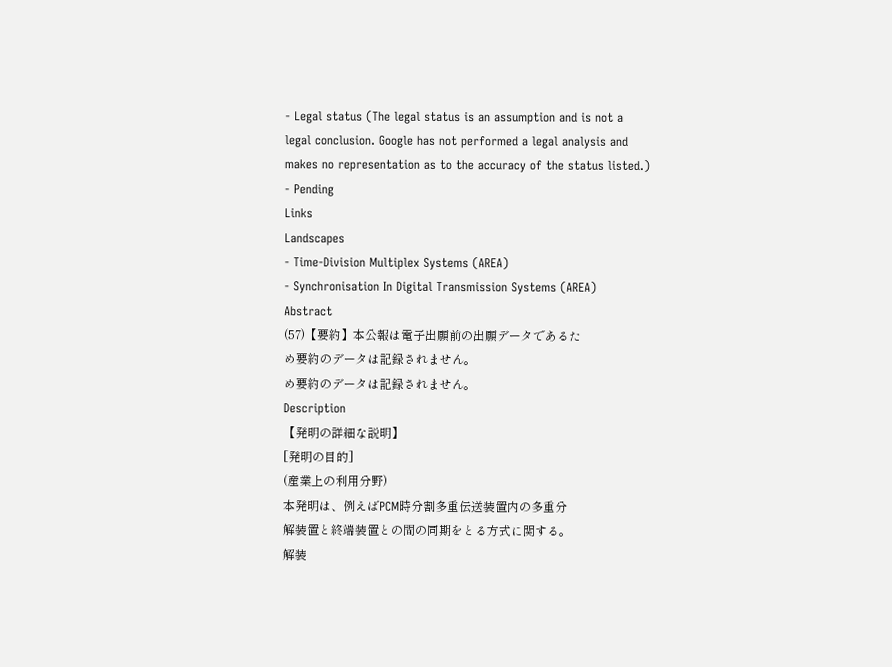- Legal status (The legal status is an assumption and is not a legal conclusion. Google has not performed a legal analysis and makes no representation as to the accuracy of the status listed.)
- Pending
Links
Landscapes
- Time-Division Multiplex Systems (AREA)
- Synchronisation In Digital Transmission Systems (AREA)
Abstract
(57)【要約】本公報は電子出願前の出願データであるた
め要約のデータは記録されません。
め要約のデータは記録されません。
Description
【発明の詳細な説明】
[発明の目的]
(産業上の利用分野)
本発明は、例えばPCM時分割多重伝送装置内の多重分
解装置と終端装置との間の同期をとる方式に関する。
解装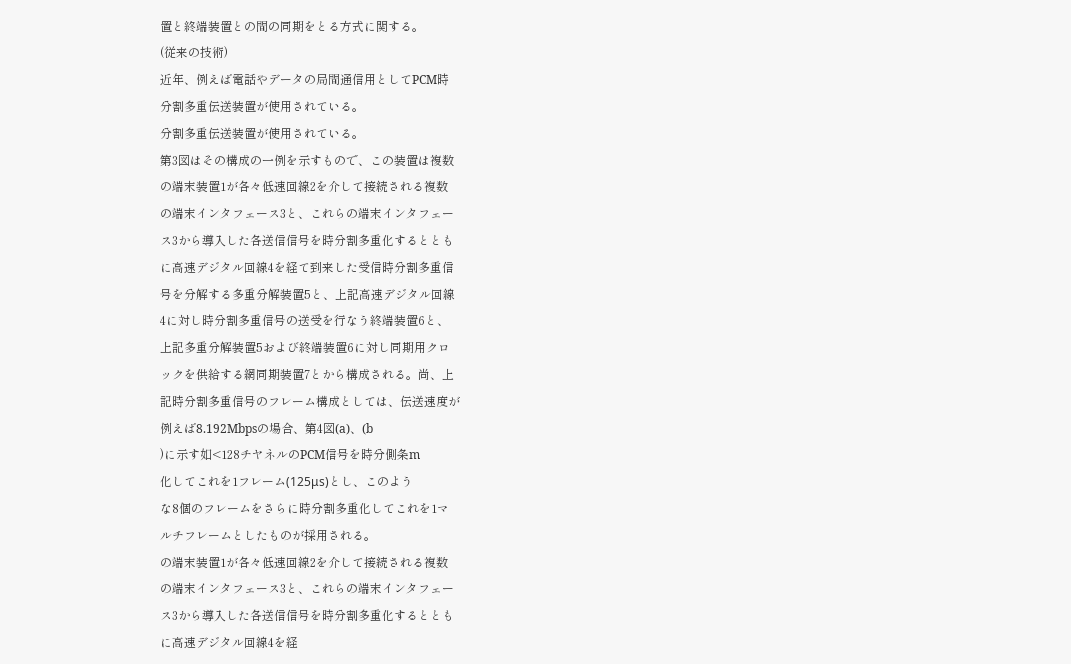置と終端装置との間の同期をとる方式に関する。
(従来の技術)
近年、例えば電話やデータの局間通信用としてPCM時
分割多重伝送装置が使用されている。
分割多重伝送装置が使用されている。
第3図はその構成の一例を示すもので、この装置は複数
の端末装置1が各々低速回線2を介して接続される複数
の端末インタフェース3と、これらの端末インタフェー
ス3から導入した各送信信号を時分割多重化するととも
に高速デジタル回線4を経て到来した受信時分割多重信
号を分解する多重分解装置5と、上記高速デジタル回線
4に対し時分割多重信号の送受を行なう終端装置6と、
上記多重分解装置5および終端装置6に対し同期用クロ
ックを供給する網同期装置7とから構成される。尚、上
記時分割多重信号のフレーム構成としては、伝送速度が
例えば8.192Mbpsの場合、第4図(a)、(b
)に示す如<128チヤネルのPCM信号を時分側条m
化してこれを1フレーム(125μs)とし、このよう
な8個のフレームをさらに時分割多重化してこれを1マ
ルチフレームとしたものが採用される。
の端末装置1が各々低速回線2を介して接続される複数
の端末インタフェース3と、これらの端末インタフェー
ス3から導入した各送信信号を時分割多重化するととも
に高速デジタル回線4を経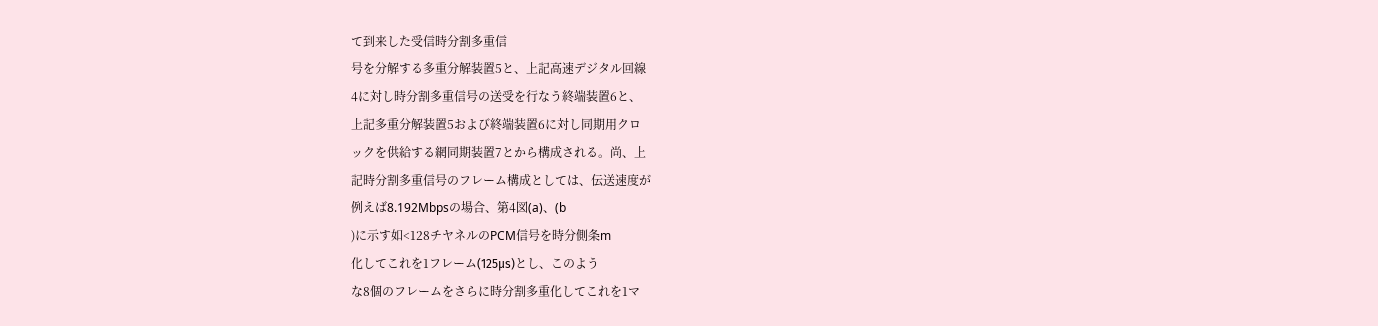て到来した受信時分割多重信
号を分解する多重分解装置5と、上記高速デジタル回線
4に対し時分割多重信号の送受を行なう終端装置6と、
上記多重分解装置5および終端装置6に対し同期用クロ
ックを供給する網同期装置7とから構成される。尚、上
記時分割多重信号のフレーム構成としては、伝送速度が
例えば8.192Mbpsの場合、第4図(a)、(b
)に示す如<128チヤネルのPCM信号を時分側条m
化してこれを1フレーム(125μs)とし、このよう
な8個のフレームをさらに時分割多重化してこれを1マ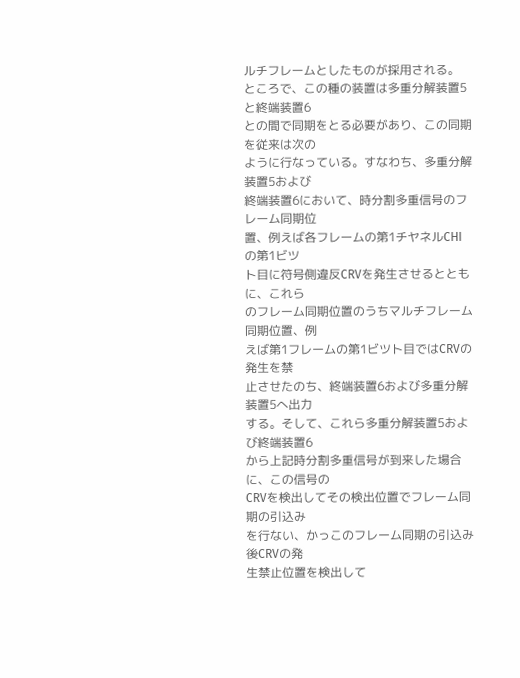ルチフレームとしたものが採用される。
ところで、この種の装置は多重分解装置5と終端装置6
との間で同期をとる必要があり、この同期を従来は次の
ように行なっている。すなわち、多重分解装置5および
終端装置6において、時分割多重信号のフレーム同期位
置、例えば各フレームの第1チヤネルCHIの第1ビツ
ト目に符号側違反CRVを発生させるとともに、これら
のフレーム同期位置のうちマルチフレーム同期位置、例
えば第1フレームの第1ビツト目ではCRVの発生を禁
止させたのち、終端装置6および多重分解装置5へ出力
する。そして、これら多重分解装置5および終端装置6
から上記時分割多重信号が到来した場合に、この信号の
CRVを検出してその検出位置でフレーム同期の引込み
を行ない、かっこのフレーム同期の引込み後CRVの発
生禁止位置を検出して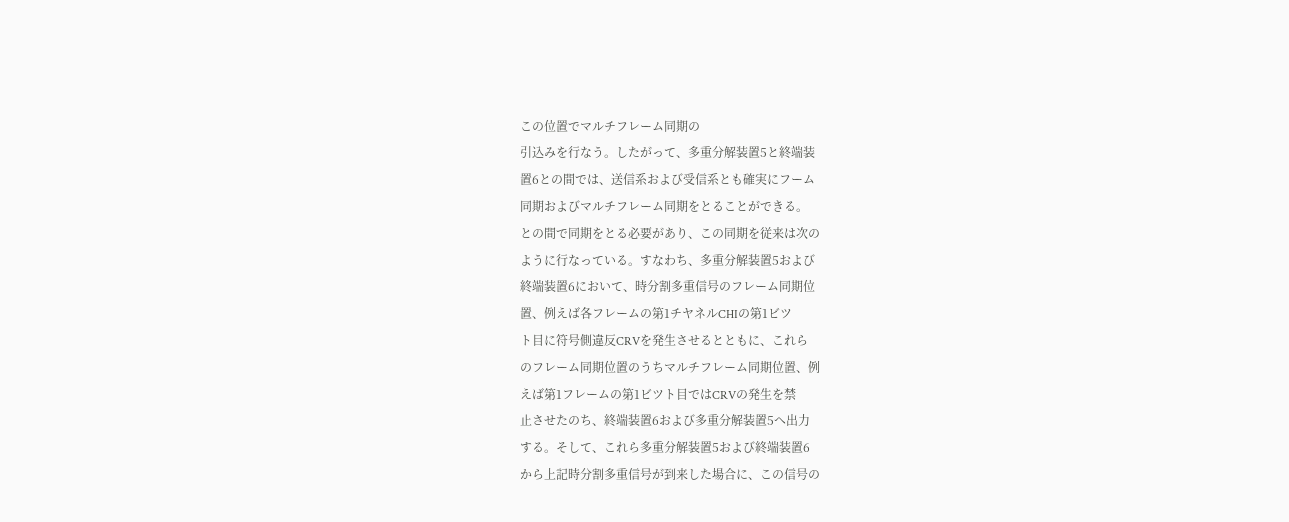この位置でマルチフレーム同期の
引込みを行なう。したがって、多重分解装置5と終端装
置6との間では、送信系および受信系とも確実にフーム
同期およびマルチフレーム同期をとることができる。
との間で同期をとる必要があり、この同期を従来は次の
ように行なっている。すなわち、多重分解装置5および
終端装置6において、時分割多重信号のフレーム同期位
置、例えば各フレームの第1チヤネルCHIの第1ビツ
ト目に符号側違反CRVを発生させるとともに、これら
のフレーム同期位置のうちマルチフレーム同期位置、例
えば第1フレームの第1ビツト目ではCRVの発生を禁
止させたのち、終端装置6および多重分解装置5へ出力
する。そして、これら多重分解装置5および終端装置6
から上記時分割多重信号が到来した場合に、この信号の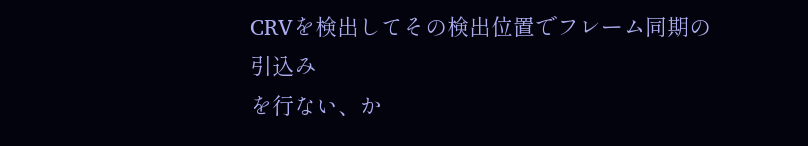CRVを検出してその検出位置でフレーム同期の引込み
を行ない、か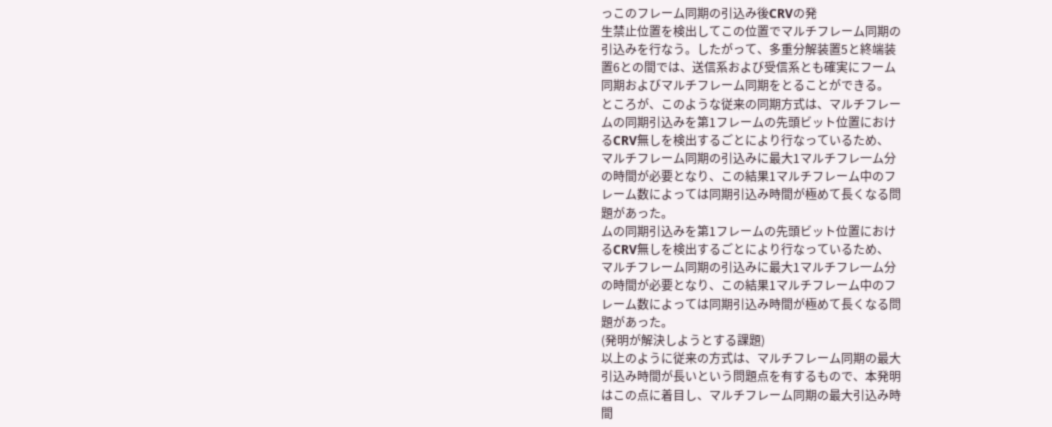っこのフレーム同期の引込み後CRVの発
生禁止位置を検出してこの位置でマルチフレーム同期の
引込みを行なう。したがって、多重分解装置5と終端装
置6との間では、送信系および受信系とも確実にフーム
同期およびマルチフレーム同期をとることができる。
ところが、このような従来の同期方式は、マルチフレー
ムの同期引込みを第1フレームの先頭ビット位置におけ
るCRV無しを検出するごとにより行なっているため、
マルチフレーム同期の引込みに最大1マルチフレ一ム分
の時間が必要となり、この結果1マルチフレーム中のフ
レーム数によっては同期引込み時間が極めて長くなる問
題があった。
ムの同期引込みを第1フレームの先頭ビット位置におけ
るCRV無しを検出するごとにより行なっているため、
マルチフレーム同期の引込みに最大1マルチフレ一ム分
の時間が必要となり、この結果1マルチフレーム中のフ
レーム数によっては同期引込み時間が極めて長くなる問
題があった。
(発明が解決しようとする課題)
以上のように従来の方式は、マルチフレーム同期の最大
引込み時間が長いという問題点を有するもので、本発明
はこの点に着目し、マルチフレーム同期の最大引込み時
間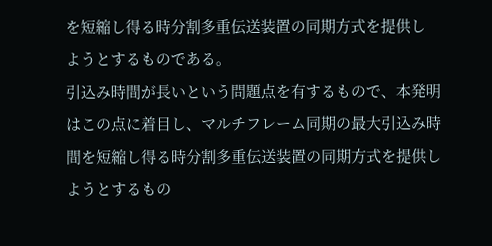を短縮し得る時分割多重伝送装置の同期方式を提供し
ようとするものである。
引込み時間が長いという問題点を有するもので、本発明
はこの点に着目し、マルチフレーム同期の最大引込み時
間を短縮し得る時分割多重伝送装置の同期方式を提供し
ようとするもの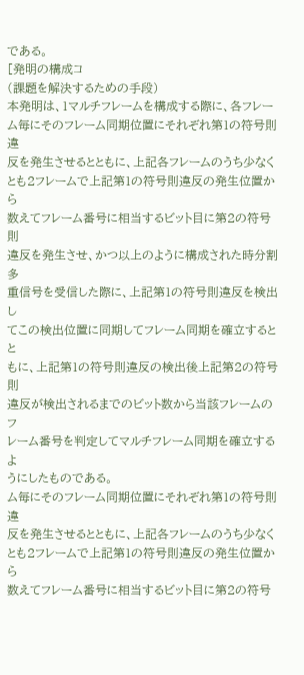である。
[発明の構成コ
(課題を解決するための手段)
本発明は、1マルチフレームを構成する際に、各フレー
ム毎にそのフレーム同期位置にそれぞれ第1の符号則違
反を発生させるとともに、上記各フレームのうち少なく
とも2フレームで上記第1の符号則違反の発生位置から
数えてフレーム番号に相当するビット目に第2の符号則
違反を発生させ、かつ以上のように構成された時分割多
重信号を受信した際に、上記第1の符号則違反を検出し
てこの検出位置に同期してフレーム同期を確立するとと
もに、上記第1の符号則違反の検出後上記第2の符号則
違反が検出されるまでのビット数から当該フレームのフ
レーム番号を判定してマルチフレーム同期を確立するよ
うにしたものである。
ム毎にそのフレーム同期位置にそれぞれ第1の符号則違
反を発生させるとともに、上記各フレームのうち少なく
とも2フレームで上記第1の符号則違反の発生位置から
数えてフレーム番号に相当するビット目に第2の符号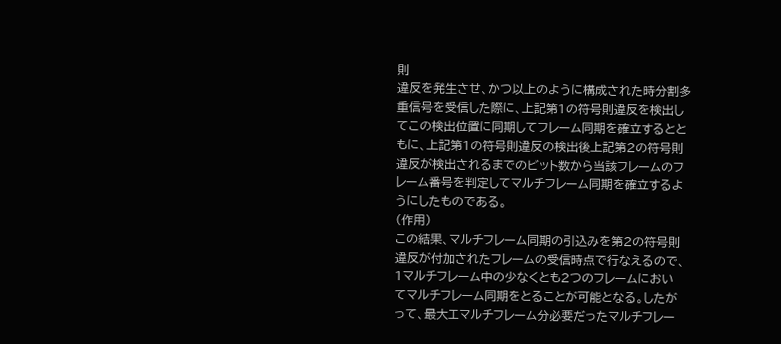則
違反を発生させ、かつ以上のように構成された時分割多
重信号を受信した際に、上記第1の符号則違反を検出し
てこの検出位置に同期してフレーム同期を確立するとと
もに、上記第1の符号則違反の検出後上記第2の符号則
違反が検出されるまでのビット数から当該フレームのフ
レーム番号を判定してマルチフレーム同期を確立するよ
うにしたものである。
(作用)
この結果、マルチフレーム同期の引込みを第2の符号則
違反が付加されたフレームの受信時点で行なえるので、
1マルチフレーム中の少なくとも2つのフレームにおい
てマルチフレーム同期をとることが可能となる。したが
って、最大エマルチフレーム分必要だったマルチフレー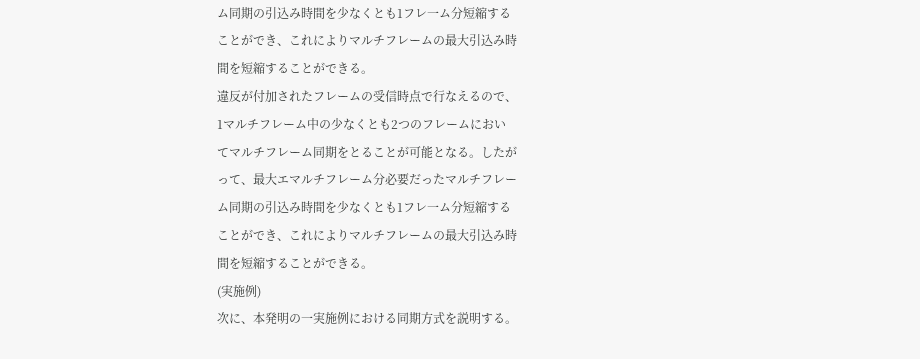ム同期の引込み時間を少なくとも1フレ一ム分短縮する
ことができ、これによりマルチフレームの最大引込み時
間を短縮することができる。
違反が付加されたフレームの受信時点で行なえるので、
1マルチフレーム中の少なくとも2つのフレームにおい
てマルチフレーム同期をとることが可能となる。したが
って、最大エマルチフレーム分必要だったマルチフレー
ム同期の引込み時間を少なくとも1フレ一ム分短縮する
ことができ、これによりマルチフレームの最大引込み時
間を短縮することができる。
(実施例)
次に、本発明の一実施例における同期方式を説明する。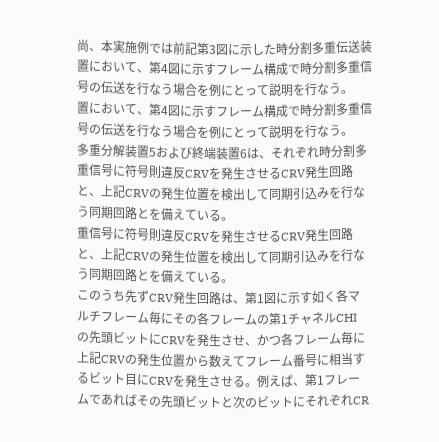尚、本実施例では前記第3図に示した時分割多重伝送装
置において、第4図に示すフレーム構成で時分割多重信
号の伝送を行なう場合を例にとって説明を行なう。
置において、第4図に示すフレーム構成で時分割多重信
号の伝送を行なう場合を例にとって説明を行なう。
多重分解装置5および終端装置6は、それぞれ時分割多
重信号に符号則違反CRVを発生させるCRV発生回路
と、上記CRVの発生位置を検出して同期引込みを行な
う同期回路とを備えている。
重信号に符号則違反CRVを発生させるCRV発生回路
と、上記CRVの発生位置を検出して同期引込みを行な
う同期回路とを備えている。
このうち先ずCRV発生回路は、第1図に示す如く各マ
ルチフレーム毎にその各フレームの第1チャネルCHI
の先頭ビットにCRVを発生させ、かつ各フレーム毎に
上記CRVの発生位置から数えてフレーム番号に相当す
るビット目にCRVを発生させる。例えば、第1フレー
ムであればその先頭ビットと次のビットにそれぞれCR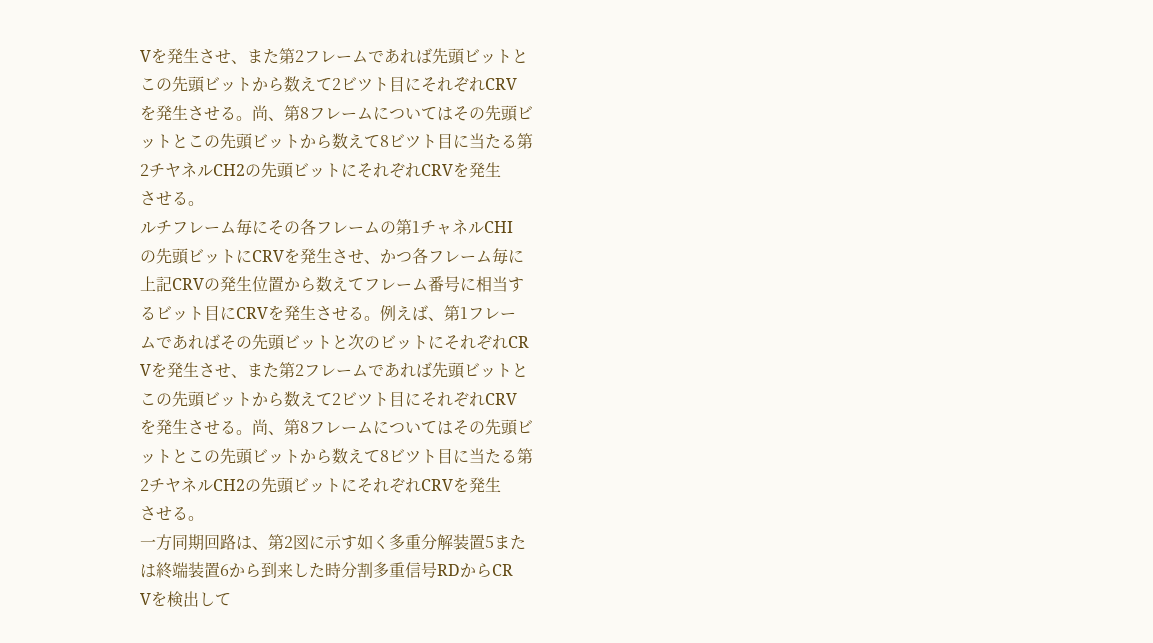Vを発生させ、また第2フレームであれば先頭ビットと
この先頭ビットから数えて2ビツト目にそれぞれCRV
を発生させる。尚、第8フレームについてはその先頭ビ
ットとこの先頭ビットから数えて8ビツト目に当たる第
2チヤネルCH2の先頭ビットにそれぞれCRVを発生
させる。
ルチフレーム毎にその各フレームの第1チャネルCHI
の先頭ビットにCRVを発生させ、かつ各フレーム毎に
上記CRVの発生位置から数えてフレーム番号に相当す
るビット目にCRVを発生させる。例えば、第1フレー
ムであればその先頭ビットと次のビットにそれぞれCR
Vを発生させ、また第2フレームであれば先頭ビットと
この先頭ビットから数えて2ビツト目にそれぞれCRV
を発生させる。尚、第8フレームについてはその先頭ビ
ットとこの先頭ビットから数えて8ビツト目に当たる第
2チヤネルCH2の先頭ビットにそれぞれCRVを発生
させる。
一方同期回路は、第2図に示す如く多重分解装置5また
は終端装置6から到来した時分割多重信号RDからCR
Vを検出して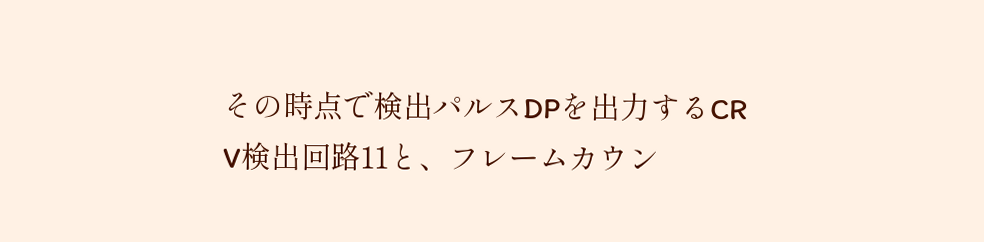その時点で検出パルスDPを出力するCR
V検出回路11と、フレームカウン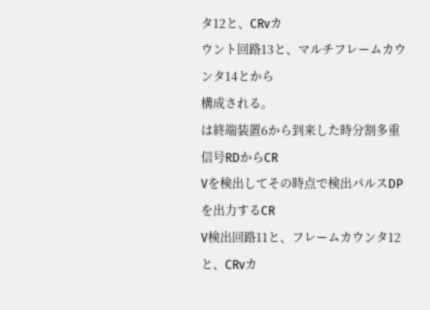タ12と、CRvカ
ウント回路13と、マルチフレームカウンタ14とから
構成される。
は終端装置6から到来した時分割多重信号RDからCR
Vを検出してその時点で検出パルスDPを出力するCR
V検出回路11と、フレームカウンタ12と、CRvカ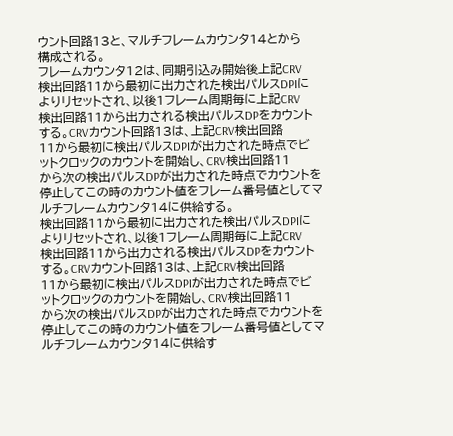ウント回路13と、マルチフレームカウンタ14とから
構成される。
フレームカウンタ12は、同期引込み開始後上記CRV
検出回路11から最初に出力された検出パルスDPIに
よりリセットされ、以後1フレ一ム周期毎に上記CRV
検出回路11から出力される検出パルスDPをカウント
する。CRVカウント回路13は、上記CRV検出回路
11から最初に検出パルスDPIが出力された時点でビ
ットクロックのカウントを開始し、CRV検出回路11
から次の検出パルスDPが出力された時点でカウントを
停止してこの時のカウント値をフレーム番号値としてマ
ルチフレームカウンタ14に供給する。
検出回路11から最初に出力された検出パルスDPIに
よりリセットされ、以後1フレ一ム周期毎に上記CRV
検出回路11から出力される検出パルスDPをカウント
する。CRVカウント回路13は、上記CRV検出回路
11から最初に検出パルスDPIが出力された時点でビ
ットクロックのカウントを開始し、CRV検出回路11
から次の検出パルスDPが出力された時点でカウントを
停止してこの時のカウント値をフレーム番号値としてマ
ルチフレームカウンタ14に供給す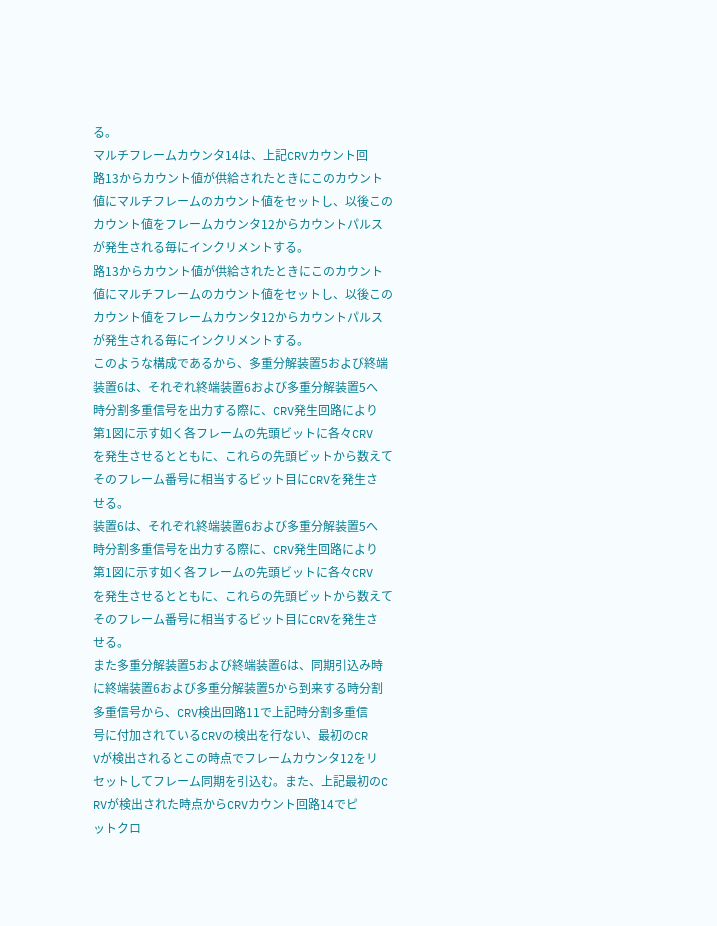る。
マルチフレームカウンタ14は、上記CRVカウント回
路13からカウント値が供給されたときにこのカウント
値にマルチフレームのカウント値をセットし、以後この
カウント値をフレームカウンタ12からカウントパルス
が発生される毎にインクリメントする。
路13からカウント値が供給されたときにこのカウント
値にマルチフレームのカウント値をセットし、以後この
カウント値をフレームカウンタ12からカウントパルス
が発生される毎にインクリメントする。
このような構成であるから、多重分解装置5および終端
装置6は、それぞれ終端装置6および多重分解装置5へ
時分割多重信号を出力する際に、CRV発生回路により
第1図に示す如く各フレームの先頭ビットに各々CRV
を発生させるとともに、これらの先頭ビットから数えて
そのフレーム番号に相当するビット目にCRVを発生さ
せる。
装置6は、それぞれ終端装置6および多重分解装置5へ
時分割多重信号を出力する際に、CRV発生回路により
第1図に示す如く各フレームの先頭ビットに各々CRV
を発生させるとともに、これらの先頭ビットから数えて
そのフレーム番号に相当するビット目にCRVを発生さ
せる。
また多重分解装置5および終端装置6は、同期引込み時
に終端装置6および多重分解装置5から到来する時分割
多重信号から、CRV検出回路11で上記時分割多重信
号に付加されているCRVの検出を行ない、最初のCR
Vが検出されるとこの時点でフレームカウンタ12をリ
セットしてフレーム同期を引込む。また、上記最初のC
RVが検出された時点からCRVカウント回路14でピ
ットクロ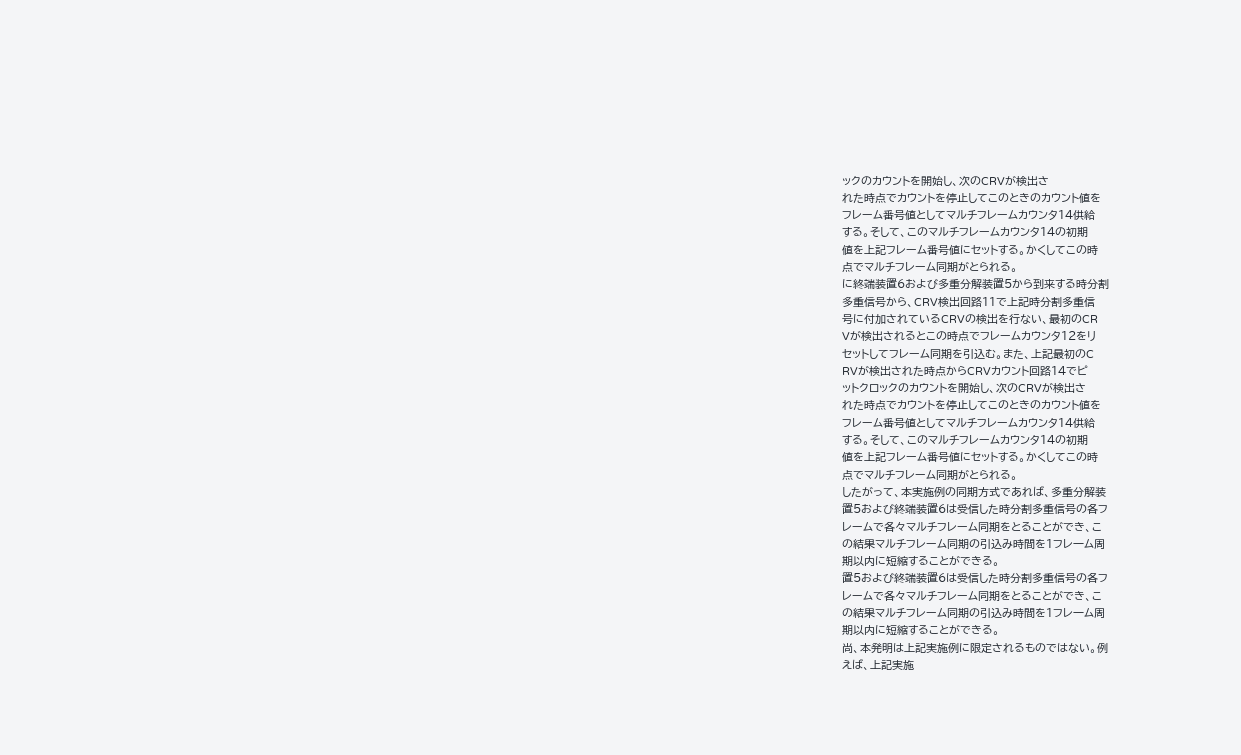ックのカウントを開始し、次のCRVが検出さ
れた時点でカウントを停止してこのときのカウント値を
フレーム番号値としてマルチフレームカウンタ14供給
する。そして、このマルチフレームカウンタ14の初期
値を上記フレーム番号値にセットする。かくしてこの時
点でマルチフレーム同期がとられる。
に終端装置6および多重分解装置5から到来する時分割
多重信号から、CRV検出回路11で上記時分割多重信
号に付加されているCRVの検出を行ない、最初のCR
Vが検出されるとこの時点でフレームカウンタ12をリ
セットしてフレーム同期を引込む。また、上記最初のC
RVが検出された時点からCRVカウント回路14でピ
ットクロックのカウントを開始し、次のCRVが検出さ
れた時点でカウントを停止してこのときのカウント値を
フレーム番号値としてマルチフレームカウンタ14供給
する。そして、このマルチフレームカウンタ14の初期
値を上記フレーム番号値にセットする。かくしてこの時
点でマルチフレーム同期がとられる。
したがって、本実施例の同期方式であれば、多重分解装
置5および終端装置6は受信した時分割多重信号の各フ
レームで各々マルチフレーム同期をとることができ、こ
の結果マルチフレーム同期の引込み時間を1フレ一ム周
期以内に短縮することができる。
置5および終端装置6は受信した時分割多重信号の各フ
レームで各々マルチフレーム同期をとることができ、こ
の結果マルチフレーム同期の引込み時間を1フレ一ム周
期以内に短縮することができる。
尚、本発明は上記実施例に限定されるものではない。例
えば、上記実施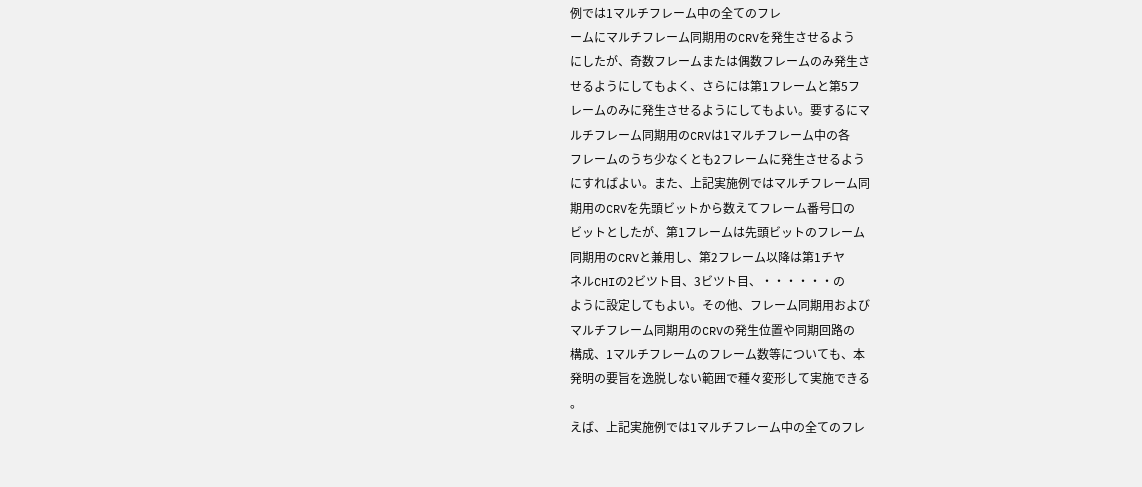例では1マルチフレーム中の全てのフレ
ームにマルチフレーム同期用のCRVを発生させるよう
にしたが、奇数フレームまたは偶数フレームのみ発生さ
せるようにしてもよく、さらには第1フレームと第5フ
レームのみに発生させるようにしてもよい。要するにマ
ルチフレーム同期用のCRVは1マルチフレーム中の各
フレームのうち少なくとも2フレームに発生させるよう
にすればよい。また、上記実施例ではマルチフレーム同
期用のCRVを先頭ビットから数えてフレーム番号口の
ビットとしたが、第1フレームは先頭ビットのフレーム
同期用のCRVと兼用し、第2フレーム以降は第1チヤ
ネルCHIの2ビツト目、3ビツト目、・・・・・・の
ように設定してもよい。その他、フレーム同期用および
マルチフレーム同期用のCRVの発生位置や同期回路の
構成、1マルチフレームのフレーム数等についても、本
発明の要旨を逸脱しない範囲で種々変形して実施できる
。
えば、上記実施例では1マルチフレーム中の全てのフレ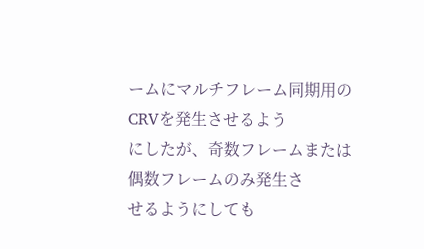ームにマルチフレーム同期用のCRVを発生させるよう
にしたが、奇数フレームまたは偶数フレームのみ発生さ
せるようにしても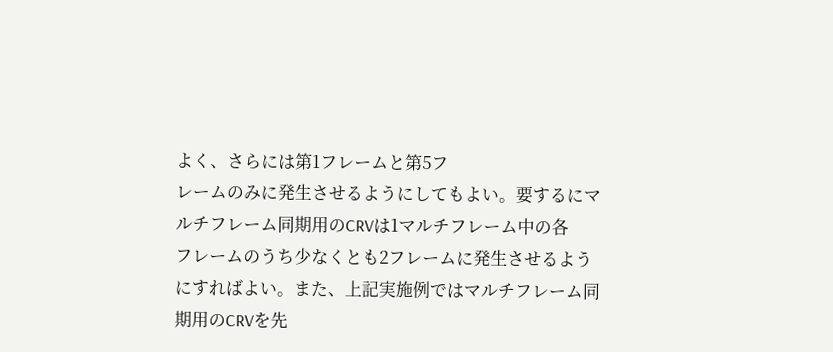よく、さらには第1フレームと第5フ
レームのみに発生させるようにしてもよい。要するにマ
ルチフレーム同期用のCRVは1マルチフレーム中の各
フレームのうち少なくとも2フレームに発生させるよう
にすればよい。また、上記実施例ではマルチフレーム同
期用のCRVを先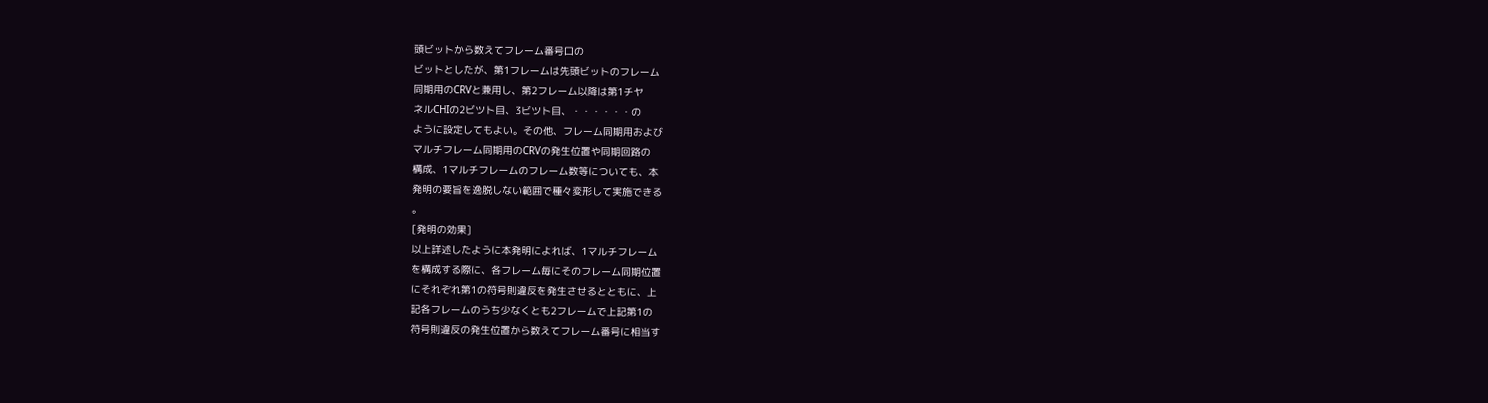頭ビットから数えてフレーム番号口の
ビットとしたが、第1フレームは先頭ビットのフレーム
同期用のCRVと兼用し、第2フレーム以降は第1チヤ
ネルCHIの2ビツト目、3ビツト目、・・・・・・の
ように設定してもよい。その他、フレーム同期用および
マルチフレーム同期用のCRVの発生位置や同期回路の
構成、1マルチフレームのフレーム数等についても、本
発明の要旨を逸脱しない範囲で種々変形して実施できる
。
[発明の効果]
以上詳述したように本発明によれば、1マルチフレーム
を構成する際に、各フレーム毎にそのフレーム同期位置
にそれぞれ第1の符号則違反を発生させるとともに、上
記各フレームのうち少なくとも2フレームで上記第1の
符号則違反の発生位置から数えてフレーム番号に相当す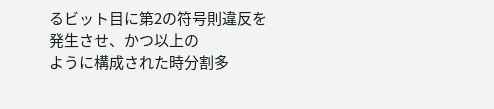るビット目に第2の符号則違反を発生させ、かつ以上の
ように構成された時分割多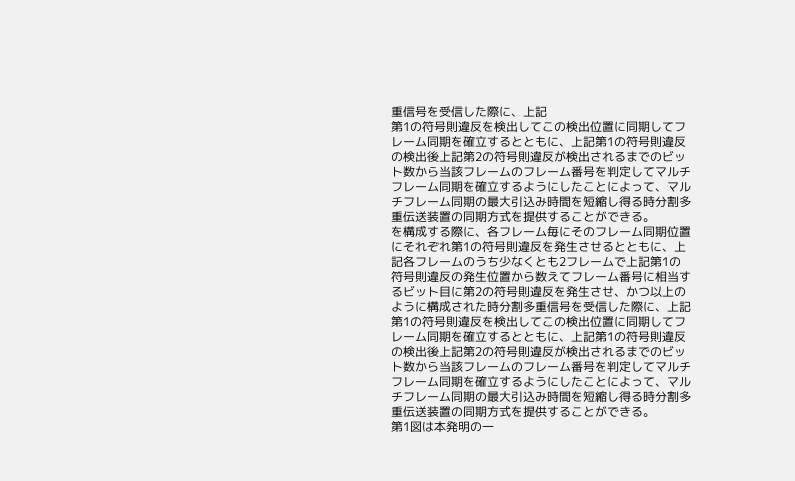重信号を受信した際に、上記
第1の符号則違反を検出してこの検出位置に同期してフ
レーム同期を確立するとともに、上記第1の符号則違反
の検出後上記第2の符号則違反が検出されるまでのビッ
ト数から当該フレームのフレーム番号を判定してマルチ
フレーム同期を確立するようにしたことによって、マル
チフレーム同期の最大引込み時間を短縮し得る時分割多
重伝送装置の同期方式を提供することができる。
を構成する際に、各フレーム毎にそのフレーム同期位置
にそれぞれ第1の符号則違反を発生させるとともに、上
記各フレームのうち少なくとも2フレームで上記第1の
符号則違反の発生位置から数えてフレーム番号に相当す
るビット目に第2の符号則違反を発生させ、かつ以上の
ように構成された時分割多重信号を受信した際に、上記
第1の符号則違反を検出してこの検出位置に同期してフ
レーム同期を確立するとともに、上記第1の符号則違反
の検出後上記第2の符号則違反が検出されるまでのビッ
ト数から当該フレームのフレーム番号を判定してマルチ
フレーム同期を確立するようにしたことによって、マル
チフレーム同期の最大引込み時間を短縮し得る時分割多
重伝送装置の同期方式を提供することができる。
第1図は本発明の一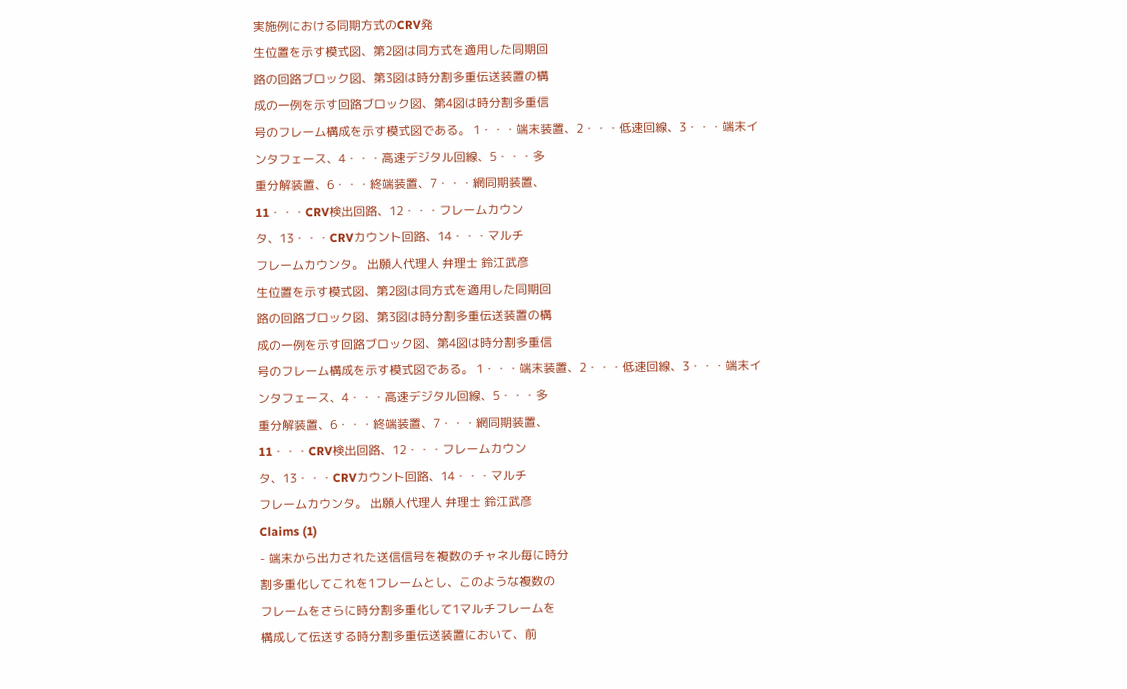実施例における同期方式のCRV発
生位置を示す模式図、第2図は同方式を適用した同期回
路の回路ブロック図、第3図は時分割多重伝送装置の構
成の一例を示す回路ブロック図、第4図は時分割多重信
号のフレーム構成を示す模式図である。 1・・・端末装置、2・・・低速回線、3・・・端末イ
ンタフェース、4・・・高速デジタル回線、5・・・多
重分解装置、6・・・終端装置、7・・・網同期装置、
11・・・CRV検出回路、12・・・フレームカウン
タ、13・・・CRVカウント回路、14・・・マルチ
フレームカウンタ。 出願人代理人 弁理士 鈴江武彦
生位置を示す模式図、第2図は同方式を適用した同期回
路の回路ブロック図、第3図は時分割多重伝送装置の構
成の一例を示す回路ブロック図、第4図は時分割多重信
号のフレーム構成を示す模式図である。 1・・・端末装置、2・・・低速回線、3・・・端末イ
ンタフェース、4・・・高速デジタル回線、5・・・多
重分解装置、6・・・終端装置、7・・・網同期装置、
11・・・CRV検出回路、12・・・フレームカウン
タ、13・・・CRVカウント回路、14・・・マルチ
フレームカウンタ。 出願人代理人 弁理士 鈴江武彦
Claims (1)
- 端末から出力された送信信号を複数のチャネル毎に時分
割多重化してこれを1フレームとし、このような複数の
フレームをさらに時分割多重化して1マルチフレームを
構成して伝送する時分割多重伝送装置において、前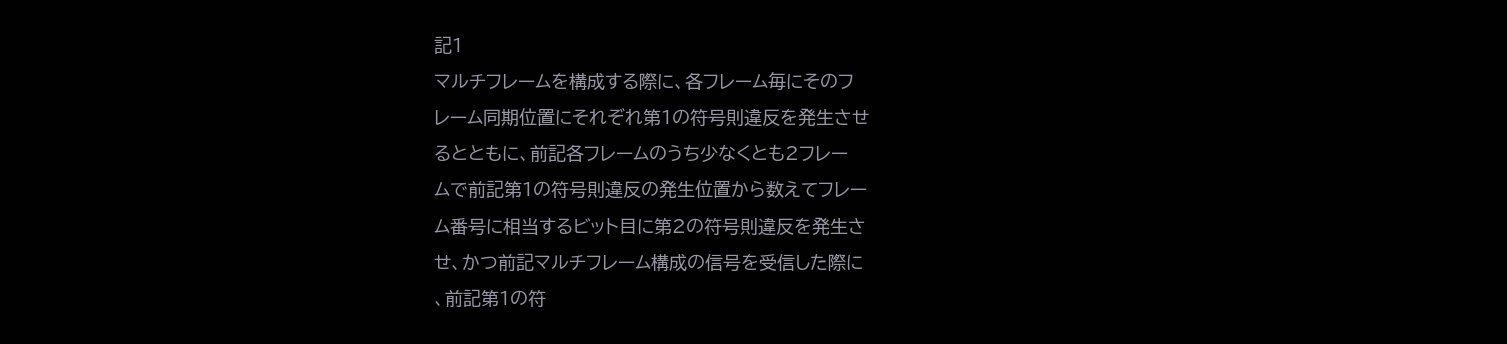記1
マルチフレームを構成する際に、各フレーム毎にそのフ
レーム同期位置にそれぞれ第1の符号則違反を発生させ
るとともに、前記各フレームのうち少なくとも2フレー
ムで前記第1の符号則違反の発生位置から数えてフレー
ム番号に相当するビット目に第2の符号則違反を発生さ
せ、かつ前記マルチフレーム構成の信号を受信した際に
、前記第1の符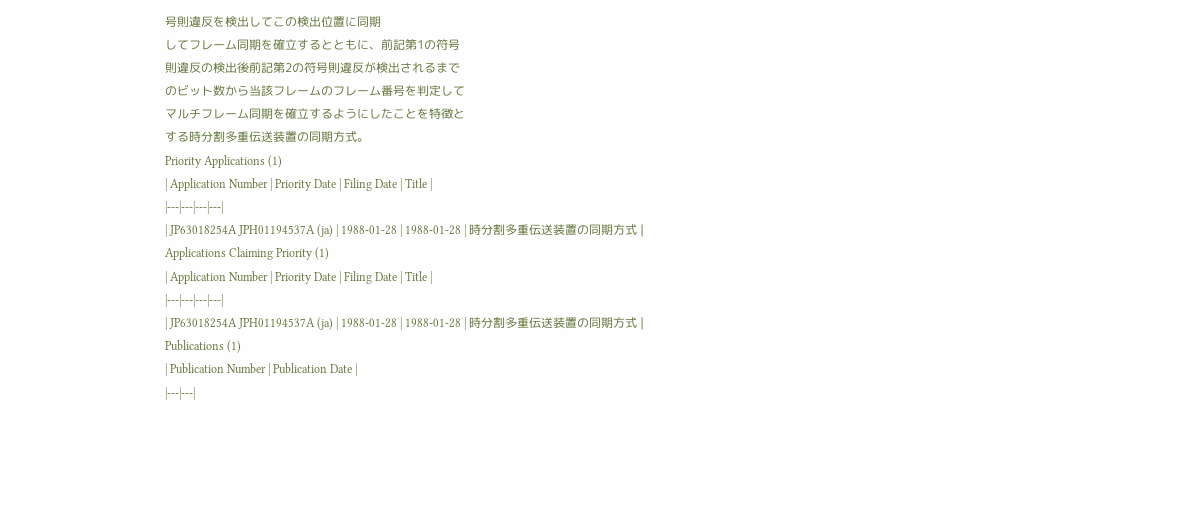号則違反を検出してこの検出位置に同期
してフレーム同期を確立するとともに、前記第1の符号
則違反の検出後前記第2の符号則違反が検出されるまで
のビット数から当該フレームのフレーム番号を判定して
マルチフレーム同期を確立するようにしたことを特徴と
する時分割多重伝送装置の同期方式。
Priority Applications (1)
| Application Number | Priority Date | Filing Date | Title |
|---|---|---|---|
| JP63018254A JPH01194537A (ja) | 1988-01-28 | 1988-01-28 | 時分割多重伝送装置の同期方式 |
Applications Claiming Priority (1)
| Application Number | Priority Date | Filing Date | Title |
|---|---|---|---|
| JP63018254A JPH01194537A (ja) | 1988-01-28 | 1988-01-28 | 時分割多重伝送装置の同期方式 |
Publications (1)
| Publication Number | Publication Date |
|---|---|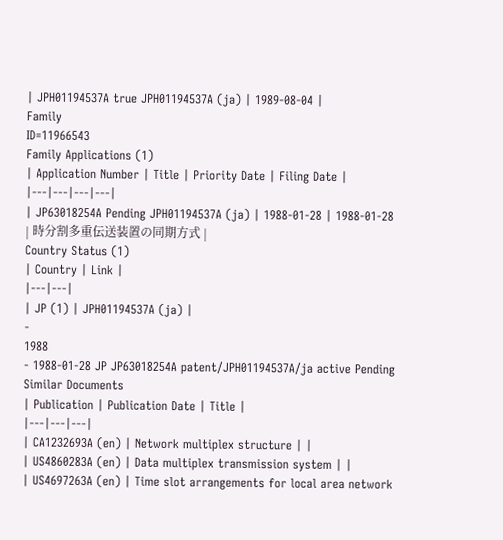| JPH01194537A true JPH01194537A (ja) | 1989-08-04 |
Family
ID=11966543
Family Applications (1)
| Application Number | Title | Priority Date | Filing Date |
|---|---|---|---|
| JP63018254A Pending JPH01194537A (ja) | 1988-01-28 | 1988-01-28 | 時分割多重伝送装置の同期方式 |
Country Status (1)
| Country | Link |
|---|---|
| JP (1) | JPH01194537A (ja) |
-
1988
- 1988-01-28 JP JP63018254A patent/JPH01194537A/ja active Pending
Similar Documents
| Publication | Publication Date | Title |
|---|---|---|
| CA1232693A (en) | Network multiplex structure | |
| US4860283A (en) | Data multiplex transmission system | |
| US4697263A (en) | Time slot arrangements for local area network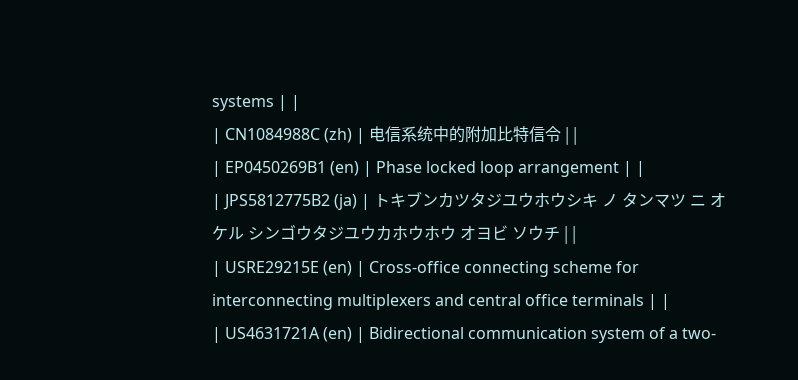systems | |
| CN1084988C (zh) | 电信系统中的附加比特信令 | |
| EP0450269B1 (en) | Phase locked loop arrangement | |
| JPS5812775B2 (ja) | トキブンカツタジユウホウシキ ノ タンマツ ニ オケル シンゴウタジユウカホウホウ オヨビ ソウチ | |
| USRE29215E (en) | Cross-office connecting scheme for interconnecting multiplexers and central office terminals | |
| US4631721A (en) | Bidirectional communication system of a two-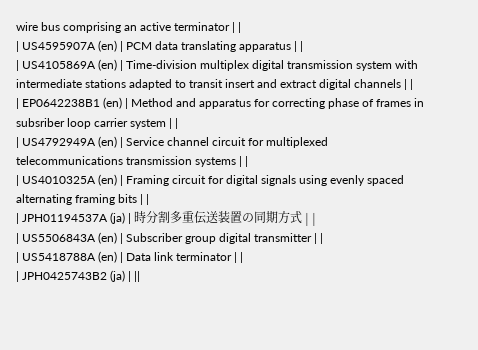wire bus comprising an active terminator | |
| US4595907A (en) | PCM data translating apparatus | |
| US4105869A (en) | Time-division multiplex digital transmission system with intermediate stations adapted to transit insert and extract digital channels | |
| EP0642238B1 (en) | Method and apparatus for correcting phase of frames in subsriber loop carrier system | |
| US4792949A (en) | Service channel circuit for multiplexed telecommunications transmission systems | |
| US4010325A (en) | Framing circuit for digital signals using evenly spaced alternating framing bits | |
| JPH01194537A (ja) | 時分割多重伝送装置の同期方式 | |
| US5506843A (en) | Subscriber group digital transmitter | |
| US5418788A (en) | Data link terminator | |
| JPH0425743B2 (ja) | ||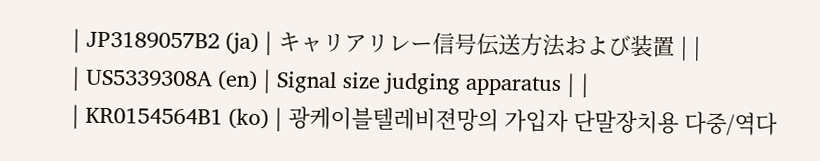| JP3189057B2 (ja) | キャリアリレー信号伝送方法および装置 | |
| US5339308A (en) | Signal size judging apparatus | |
| KR0154564B1 (ko) | 광케이블텔레비젼망의 가입자 단말장치용 다중/역다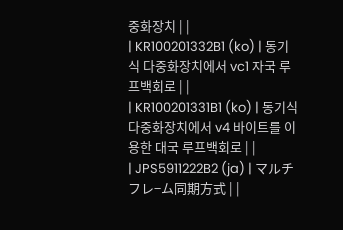중화장치 | |
| KR100201332B1 (ko) | 동기식 다중화장치에서 vc1 자국 루프백회로 | |
| KR100201331B1 (ko) | 동기식 다중화장치에서 v4 바이트를 이용한 대국 루프백회로 | |
| JPS5911222B2 (ja) | マルチフレ−ム同期方式 | |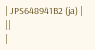| JPS648941B2 (ja) | ||
|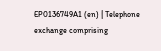EP0136749A1 (en) | Telephone exchange comprising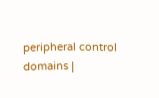peripheral control domains |